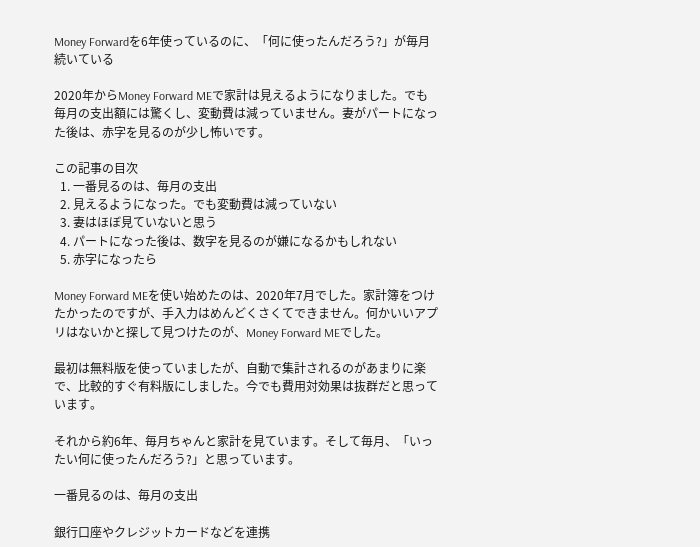Money Forwardを6年使っているのに、「何に使ったんだろう?」が毎月続いている

2020年からMoney Forward MEで家計は見えるようになりました。でも毎月の支出額には驚くし、変動費は減っていません。妻がパートになった後は、赤字を見るのが少し怖いです。

この記事の目次
  1. 一番見るのは、毎月の支出
  2. 見えるようになった。でも変動費は減っていない
  3. 妻はほぼ見ていないと思う
  4. パートになった後は、数字を見るのが嫌になるかもしれない
  5. 赤字になったら

Money Forward MEを使い始めたのは、2020年7月でした。家計簿をつけたかったのですが、手入力はめんどくさくてできません。何かいいアプリはないかと探して見つけたのが、Money Forward MEでした。

最初は無料版を使っていましたが、自動で集計されるのがあまりに楽で、比較的すぐ有料版にしました。今でも費用対効果は抜群だと思っています。

それから約6年、毎月ちゃんと家計を見ています。そして毎月、「いったい何に使ったんだろう?」と思っています。

一番見るのは、毎月の支出

銀行口座やクレジットカードなどを連携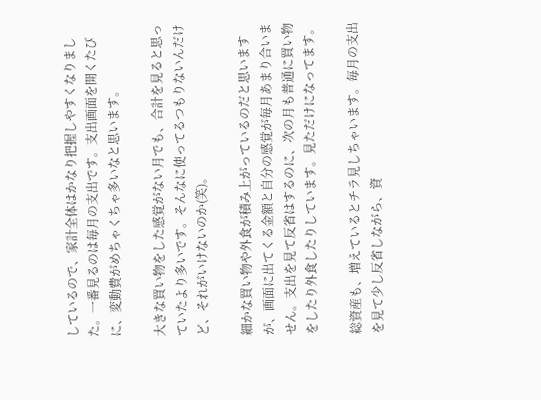しているので、家計全体はかなり把握しやすくなりました。一番見るのは毎月の支出です。支出画面を開くたびに、変動費がめちゃくちゃ多いなと思います。

大きな買い物をした感覚がない月でも、合計を見ると思っていたより多いです。そんなに使ってるつもりないんだけど、それがいけないのか(笑)。

細かな買い物や外食が積み上がっているのだと思いますが、画面に出てくる金額と自分の感覚が毎月あまり合いません。支出を見て反省はするのに、次の月も普通に買い物をしたり外食したりしています。見ただけになってます。

総資産も、増えているとチラ見しちゃいます。毎月の支出を見て少し反省しながら、資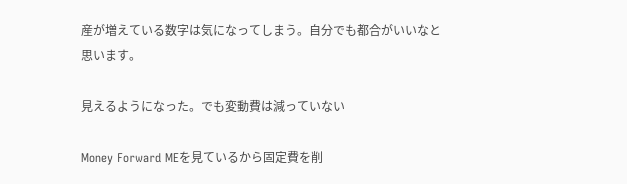産が増えている数字は気になってしまう。自分でも都合がいいなと思います。

見えるようになった。でも変動費は減っていない

Money Forward MEを見ているから固定費を削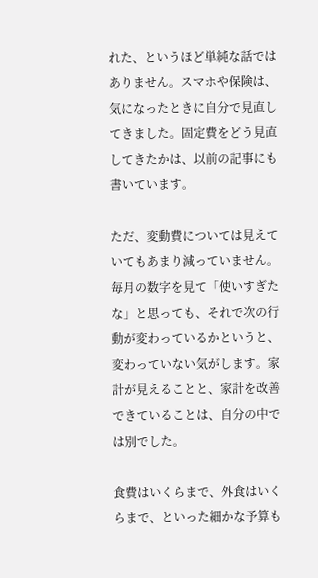れた、というほど単純な話ではありません。スマホや保険は、気になったときに自分で見直してきました。固定費をどう見直してきたかは、以前の記事にも書いています。

ただ、変動費については見えていてもあまり減っていません。毎月の数字を見て「使いすぎたな」と思っても、それで次の行動が変わっているかというと、変わっていない気がします。家計が見えることと、家計を改善できていることは、自分の中では別でした。

食費はいくらまで、外食はいくらまで、といった細かな予算も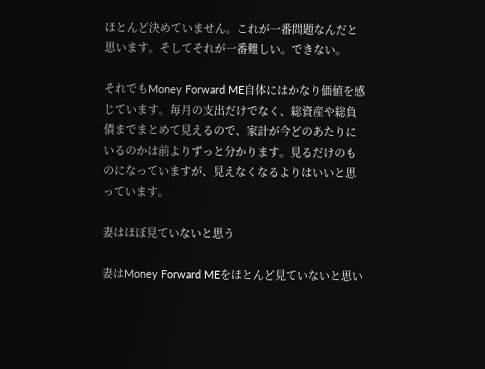ほとんど決めていません。これが一番問題なんだと思います。そしてそれが一番難しい。できない。

それでもMoney Forward ME自体にはかなり価値を感じています。毎月の支出だけでなく、総資産や総負債までまとめて見えるので、家計が今どのあたりにいるのかは前よりずっと分かります。見るだけのものになっていますが、見えなくなるよりはいいと思っています。

妻はほぼ見ていないと思う

妻はMoney Forward MEをほとんど見ていないと思い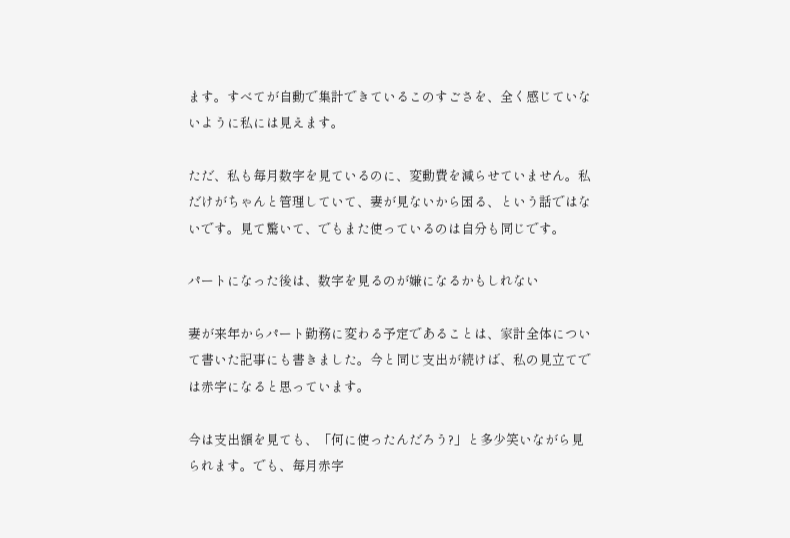ます。すべてが自動で集計できているこのすごさを、全く感じていないように私には見えます。

ただ、私も毎月数字を見ているのに、変動費を減らせていません。私だけがちゃんと管理していて、妻が見ないから困る、という話ではないです。見て驚いて、でもまた使っているのは自分も同じです。

パートになった後は、数字を見るのが嫌になるかもしれない

妻が来年からパート勤務に変わる予定であることは、家計全体について書いた記事にも書きました。今と同じ支出が続けば、私の見立てでは赤字になると思っています。

今は支出額を見ても、「何に使ったんだろう?」と多少笑いながら見られます。でも、毎月赤字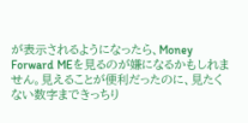が表示されるようになったら、Money Forward MEを見るのが嫌になるかもしれません。見えることが便利だったのに、見たくない数字まできっちり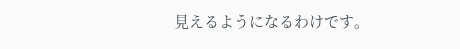見えるようになるわけです。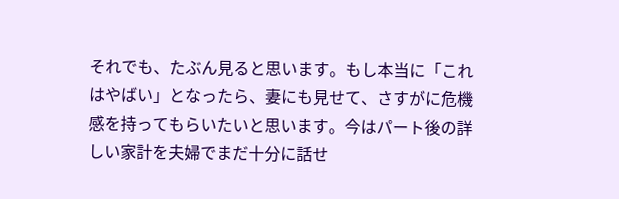それでも、たぶん見ると思います。もし本当に「これはやばい」となったら、妻にも見せて、さすがに危機感を持ってもらいたいと思います。今はパート後の詳しい家計を夫婦でまだ十分に話せ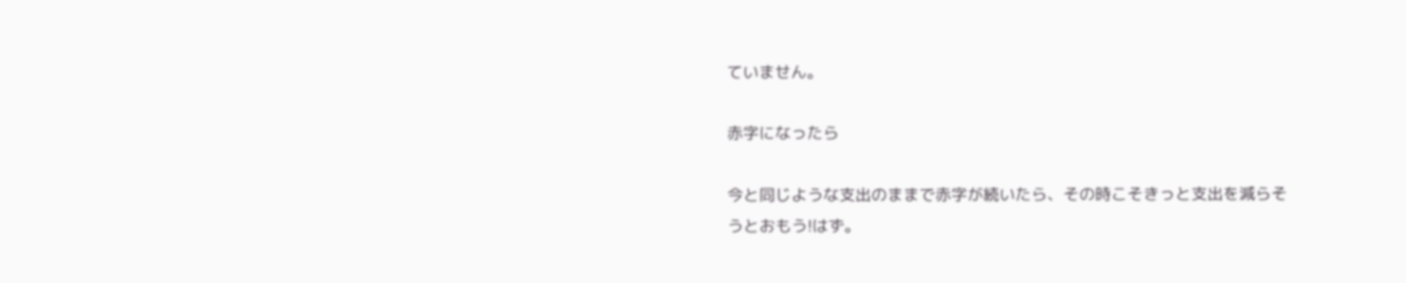ていません。

赤字になったら

今と同じような支出のままで赤字が続いたら、その時こそきっと支出を減らそうとおもう!はず。